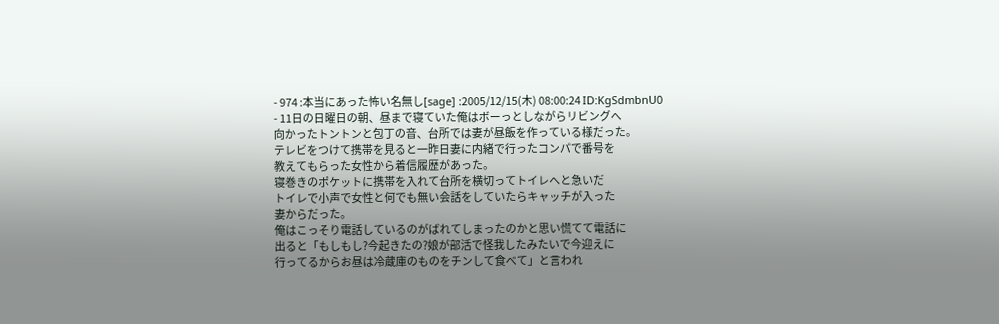- 974 :本当にあった怖い名無し[sage] :2005/12/15(木) 08:00:24 ID:KgSdmbnU0
- 11日の日曜日の朝、昼まで寝ていた俺はボーっとしながらリビングへ
向かったトントンと包丁の音、台所では妻が昼飯を作っている様だった。
テレビをつけて携帯を見ると一昨日妻に内緒で行ったコンパで番号を
教えてもらった女性から着信履歴があった。
寝巻きのポケットに携帯を入れて台所を横切ってトイレへと急いだ
トイレで小声で女性と何でも無い会話をしていたらキャッチが入った
妻からだった。
俺はこっそり電話しているのがばれてしまったのかと思い慌てて電話に
出ると「もしもし?今起きたの?娘が部活で怪我したみたいで今迎えに
行ってるからお昼は冷蔵庫のものをチンして食べて」と言われ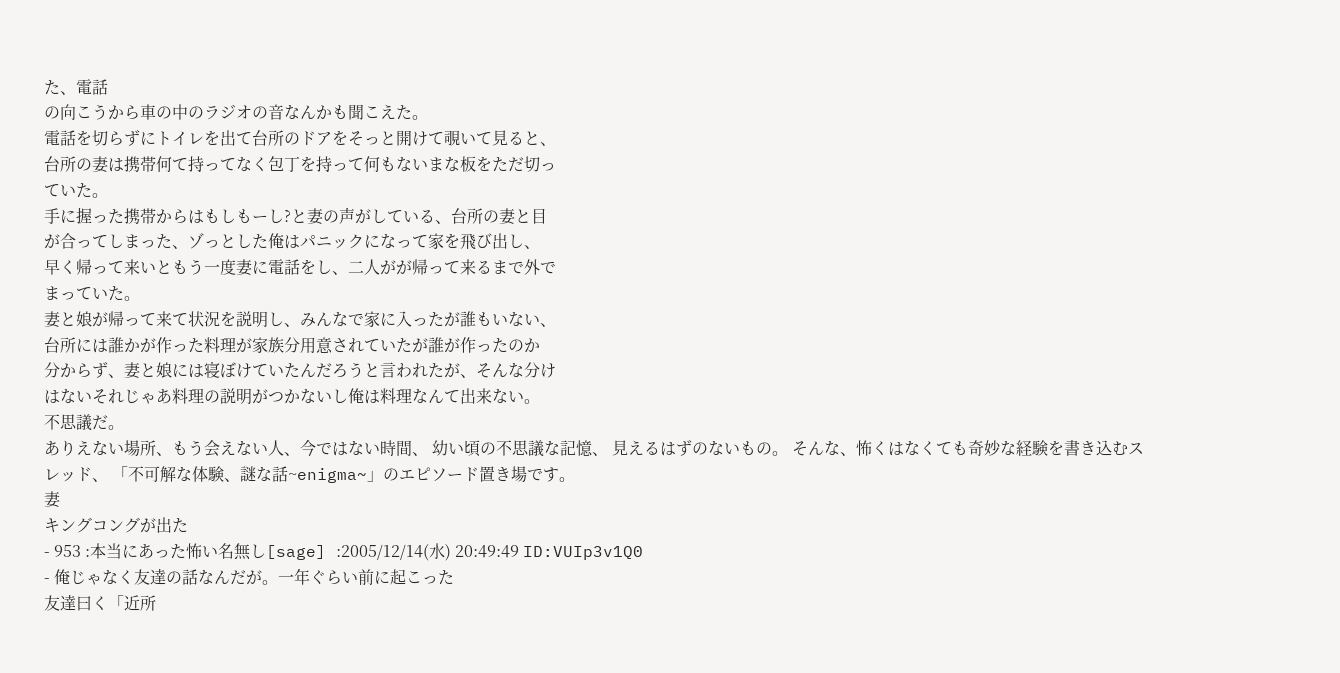た、電話
の向こうから車の中のラジオの音なんかも聞こえた。
電話を切らずにトイレを出て台所のドアをそっと開けて覗いて見ると、
台所の妻は携帯何て持ってなく包丁を持って何もないまな板をただ切っ
ていた。
手に握った携帯からはもしもーし?と妻の声がしている、台所の妻と目
が合ってしまった、ゾっとした俺はパニックになって家を飛び出し、
早く帰って来いともう一度妻に電話をし、二人がが帰って来るまで外で
まっていた。
妻と娘が帰って来て状況を説明し、みんなで家に入ったが誰もいない、
台所には誰かが作った料理が家族分用意されていたが誰が作ったのか
分からず、妻と娘には寝ぼけていたんだろうと言われたが、そんな分け
はないそれじゃあ料理の説明がつかないし俺は料理なんて出来ない。
不思議だ。
ありえない場所、もう会えない人、今ではない時間、 幼い頃の不思議な記憶、 見えるはずのないもの。 そんな、怖くはなくても奇妙な経験を書き込むスレッド、 「不可解な体験、謎な話~enigma~」のエピソード置き場です。
妻
キングコングが出た
- 953 :本当にあった怖い名無し[sage] :2005/12/14(水) 20:49:49 ID:VUIp3v1Q0
- 俺じゃなく友達の話なんだが。一年ぐらい前に起こった
友達曰く「近所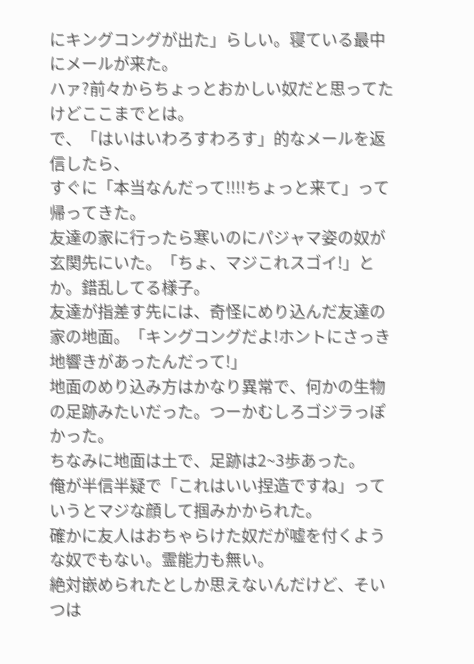にキングコングが出た」らしい。寝ている最中にメールが来た。
ハァ?前々からちょっとおかしい奴だと思ってたけどここまでとは。
で、「はいはいわろすわろす」的なメールを返信したら、
すぐに「本当なんだって!!!!ちょっと来て」って帰ってきた。
友達の家に行ったら寒いのにパジャマ姿の奴が玄関先にいた。「ちょ、マジこれスゴイ!」とか。錯乱してる様子。
友達が指差す先には、奇怪にめり込んだ友達の家の地面。「キングコングだよ!ホントにさっき地響きがあったんだって!」
地面のめり込み方はかなり異常で、何かの生物の足跡みたいだった。つーかむしろゴジラっぽかった。
ちなみに地面は土で、足跡は2~3歩あった。
俺が半信半疑で「これはいい捏造ですね」っていうとマジな顔して掴みかかられた。
確かに友人はおちゃらけた奴だが嘘を付くような奴でもない。霊能力も無い。
絶対嵌められたとしか思えないんだけど、そいつは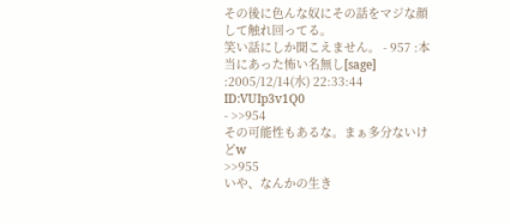その後に色んな奴にその話をマジな顔して触れ回ってる。
笑い話にしか聞こえません。 - 957 :本当にあった怖い名無し[sage] :2005/12/14(水) 22:33:44 ID:VUIp3v1Q0
- >>954
その可能性もあるな。まぁ多分ないけどw
>>955
いや、なんかの生き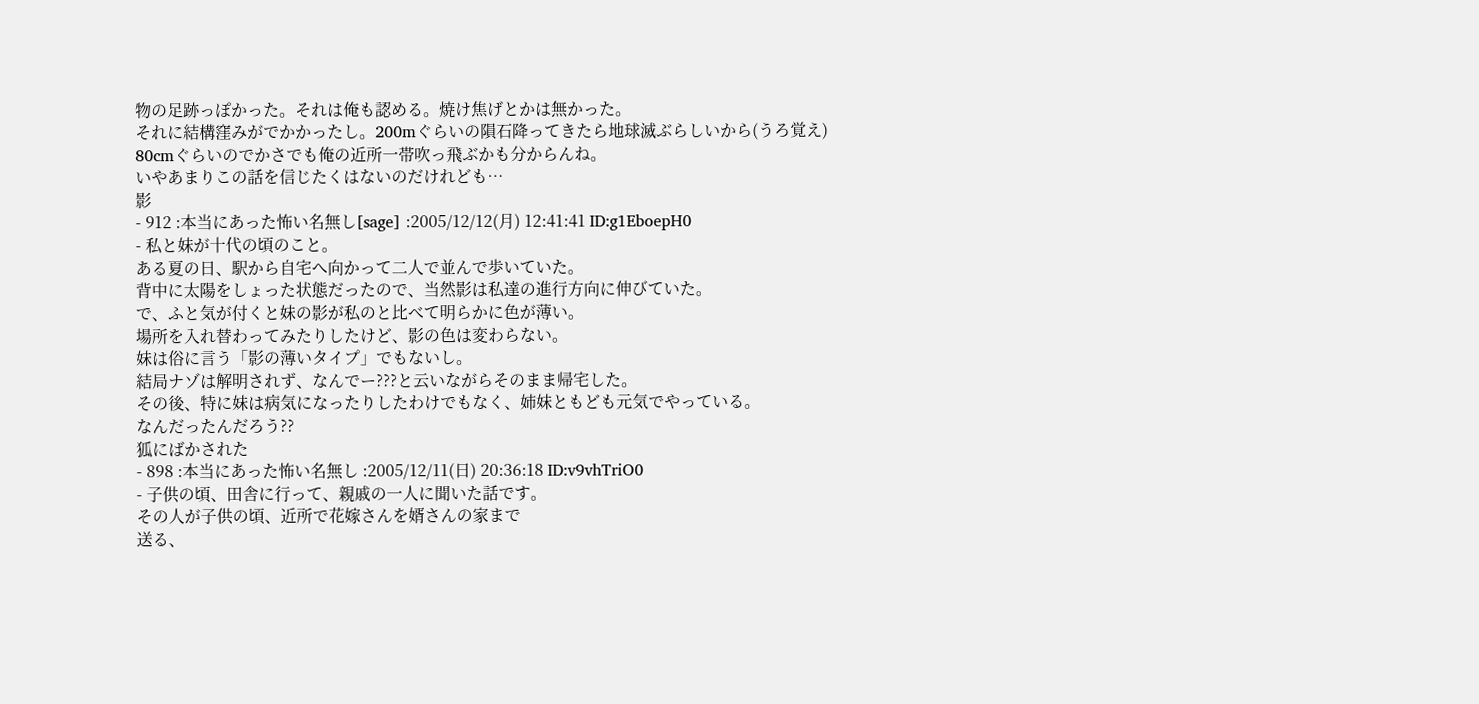物の足跡っぽかった。それは俺も認める。焼け焦げとかは無かった。
それに結構窪みがでかかったし。200mぐらいの隕石降ってきたら地球滅ぶらしいから(うろ覚え)
80cmぐらいのでかさでも俺の近所一帯吹っ飛ぶかも分からんね。
いやあまりこの話を信じたくはないのだけれども…
影
- 912 :本当にあった怖い名無し[sage] :2005/12/12(月) 12:41:41 ID:g1EboepH0
- 私と妹が十代の頃のこと。
ある夏の日、駅から自宅へ向かって二人で並んで歩いていた。
背中に太陽をしょった状態だったので、当然影は私達の進行方向に伸びていた。
で、ふと気が付くと妹の影が私のと比べて明らかに色が薄い。
場所を入れ替わってみたりしたけど、影の色は変わらない。
妹は俗に言う「影の薄いタイプ」でもないし。
結局ナゾは解明されず、なんでー???と云いながらそのまま帰宅した。
その後、特に妹は病気になったりしたわけでもなく、姉妹ともども元気でやっている。
なんだったんだろう??
狐にばかされた
- 898 :本当にあった怖い名無し :2005/12/11(日) 20:36:18 ID:v9vhTriO0
- 子供の頃、田舎に行って、親戚の一人に聞いた話です。
その人が子供の頃、近所で花嫁さんを婿さんの家まで
送る、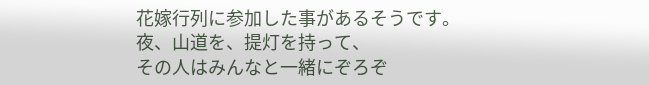花嫁行列に参加した事があるそうです。
夜、山道を、提灯を持って、
その人はみんなと一緒にぞろぞ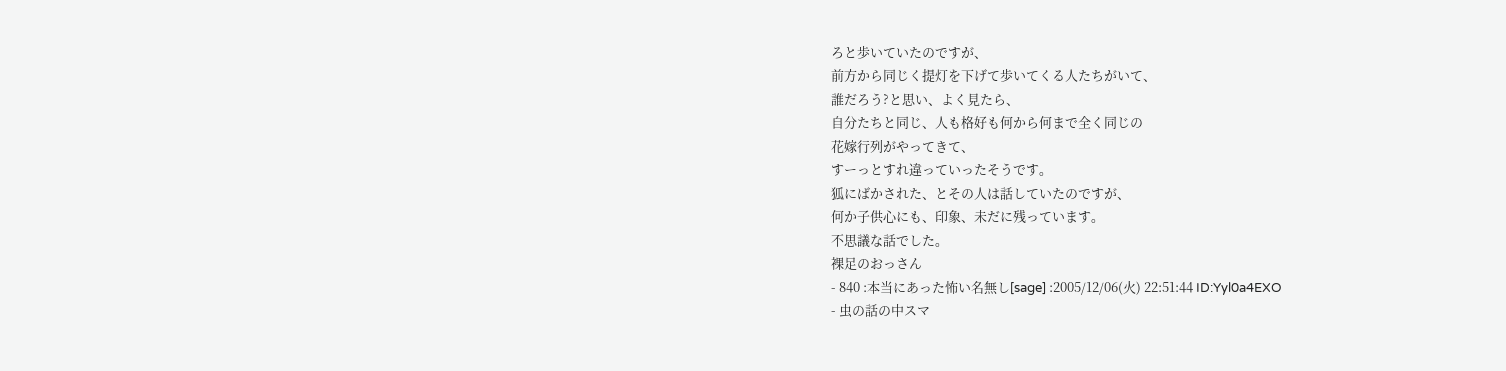ろと歩いていたのですが、
前方から同じく提灯を下げて歩いてくる人たちがいて、
誰だろう?と思い、よく見たら、
自分たちと同じ、人も格好も何から何まで全く同じの
花嫁行列がやってきて、
すーっとすれ違っていったそうです。
狐にばかされた、とその人は話していたのですが、
何か子供心にも、印象、未だに残っています。
不思議な話でした。
裸足のおっさん
- 840 :本当にあった怖い名無し[sage] :2005/12/06(火) 22:51:44 ID:Yyl0a4EXO
- 虫の話の中スマ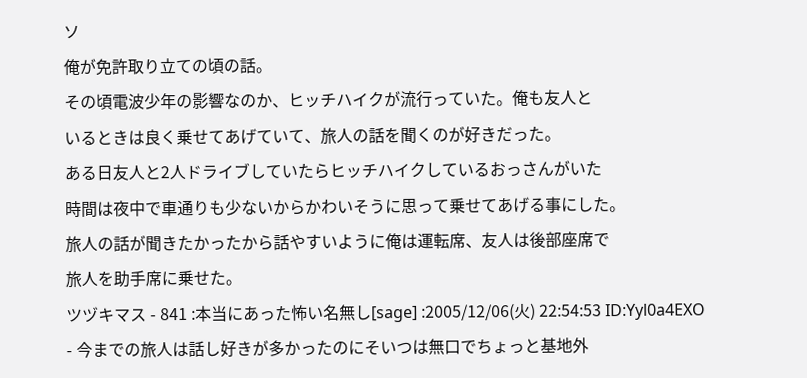ソ
俺が免許取り立ての頃の話。
その頃電波少年の影響なのか、ヒッチハイクが流行っていた。俺も友人と
いるときは良く乗せてあげていて、旅人の話を聞くのが好きだった。
ある日友人と2人ドライブしていたらヒッチハイクしているおっさんがいた
時間は夜中で車通りも少ないからかわいそうに思って乗せてあげる事にした。
旅人の話が聞きたかったから話やすいように俺は運転席、友人は後部座席で
旅人を助手席に乗せた。
ツヅキマス - 841 :本当にあった怖い名無し[sage] :2005/12/06(火) 22:54:53 ID:Yyl0a4EXO
- 今までの旅人は話し好きが多かったのにそいつは無口でちょっと基地外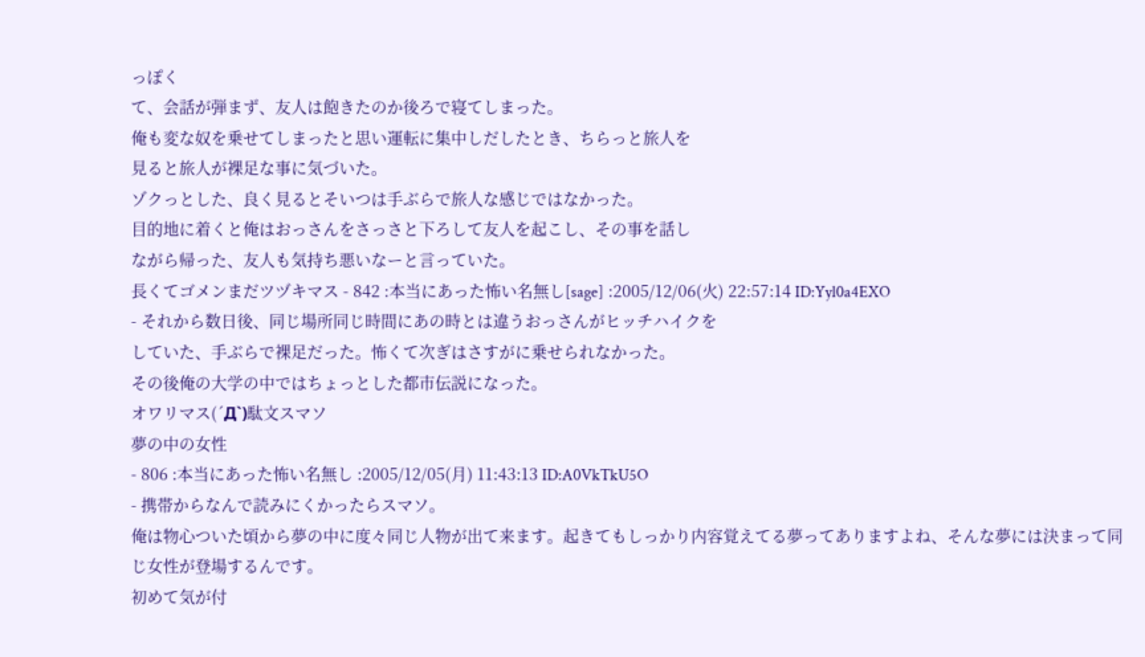っぽく
て、会話が弾まず、友人は飽きたのか後ろで寝てしまった。
俺も変な奴を乗せてしまったと思い運転に集中しだしたとき、ちらっと旅人を
見ると旅人が裸足な事に気づいた。
ゾクっとした、良く見るとそいつは手ぶらで旅人な感じではなかった。
目的地に着くと俺はおっさんをさっさと下ろして友人を起こし、その事を話し
ながら帰った、友人も気持ち悪いなーと言っていた。
長くてゴメンまだツヅキマス - 842 :本当にあった怖い名無し[sage] :2005/12/06(火) 22:57:14 ID:Yyl0a4EXO
- それから数日後、同じ場所同じ時間にあの時とは違うおっさんがヒッチハイクを
していた、手ぶらで裸足だった。怖くて次ぎはさすがに乗せられなかった。
その後俺の大学の中ではちょっとした都市伝説になった。
オワリマス(´Д`)駄文スマソ
夢の中の女性
- 806 :本当にあった怖い名無し :2005/12/05(月) 11:43:13 ID:A0VkTkU5O
- 携帯からなんで読みにくかったらスマソ。
俺は物心ついた頃から夢の中に度々同じ人物が出て来ます。起きてもしっかり内容覚えてる夢ってありますよね、そんな夢には決まって同じ女性が登場するんです。
初めて気が付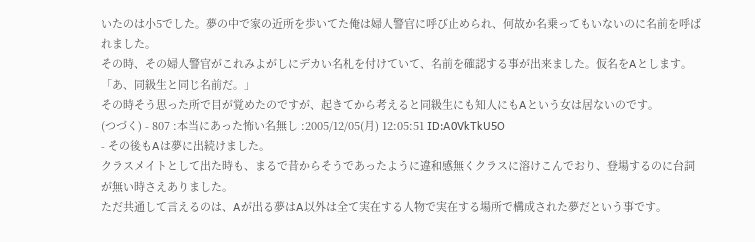いたのは小5でした。夢の中で家の近所を歩いてた俺は婦人警官に呼び止められ、何故か名乗ってもいないのに名前を呼ばれました。
その時、その婦人警官がこれみよがしにデカい名札を付けていて、名前を確認する事が出来ました。仮名をAとします。
「あ、同級生と同じ名前だ。」
その時そう思った所で目が覚めたのですが、起きてから考えると同級生にも知人にもAという女は居ないのです。
(つづく) - 807 :本当にあった怖い名無し :2005/12/05(月) 12:05:51 ID:A0VkTkU5O
- その後もAは夢に出続けました。
クラスメイトとして出た時も、まるで昔からそうであったように違和感無くクラスに溶けこんでおり、登場するのに台詞が無い時さえありました。
ただ共通して言えるのは、Aが出る夢はA以外は全て実在する人物で実在する場所で構成された夢だという事です。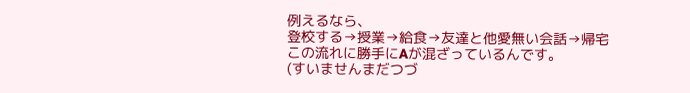例えるなら、
登校する→授業→給食→友達と他愛無い会話→帰宅
この流れに勝手にAが混ざっているんです。
(すいませんまだつづ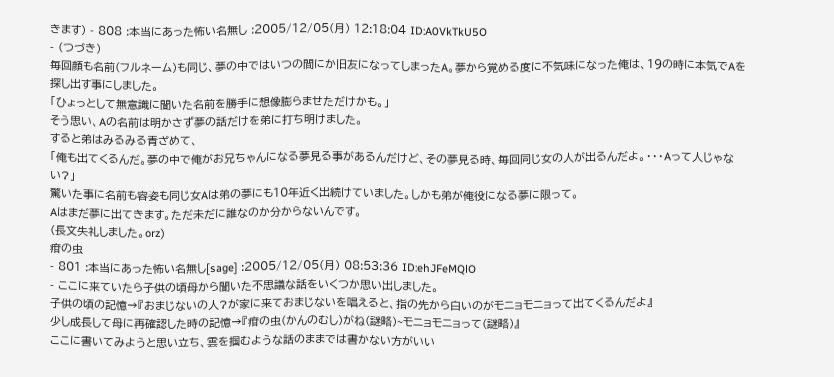きます) - 808 :本当にあった怖い名無し :2005/12/05(月) 12:18:04 ID:A0VkTkU5O
- (つづき)
毎回顔も名前(フルネーム)も同じ、夢の中ではいつの間にか旧友になってしまったA。夢から覚める度に不気味になった俺は、19の時に本気でAを探し出す事にしました。
「ひょっとして無意識に聞いた名前を勝手に想像膨らませただけかも。」
そう思い、Aの名前は明かさず夢の話だけを弟に打ち明けました。
すると弟はみるみる青ざめて、
「俺も出てくるんだ。夢の中で俺がお兄ちゃんになる夢見る事があるんだけど、その夢見る時、毎回同じ女の人が出るんだよ。・・・Aって人じゃない?」
驚いた事に名前も容姿も同じ女Aは弟の夢にも10年近く出続けていました。しかも弟が俺役になる夢に限って。
Aはまだ夢に出てきます。ただ未だに誰なのか分からないんです。
(長文失礼しました。orz)
疳の虫
- 801 :本当にあった怖い名無し[sage] :2005/12/05(月) 08:53:36 ID:ehJFeMQlO
- ここに来ていたら子供の頃母から聞いた不思議な話をいくつか思い出しました。
子供の頃の記憶→『おまじないの人?が家に来ておまじないを唱えると、指の先から白いのがモニョモニョって出てくるんだよ』
少し成長して母に再確認した時の記憶→『疳の虫(かんのむし)がね(謎略)~モニョモニョって(謎略)』
ここに書いてみようと思い立ち、雲を掴むような話のままでは書かない方がいい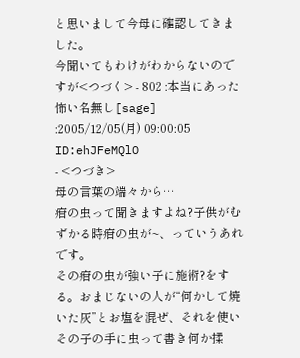と思いまして今母に確認してきました。
今聞いてもわけがわからないのですが<つづく> - 802 :本当にあった怖い名無し[sage] :2005/12/05(月) 09:00:05 ID:ehJFeMQlO
- <つづき>
母の言葉の端々から…
疳の虫って聞きますよね?子供がむずかる時疳の虫が~、っていうあれです。
その疳の虫が強い子に施術?をする。おまじないの人が“何かして焼いた灰”とお塩を混ぜ、それを使いその子の手に虫って書き何か揉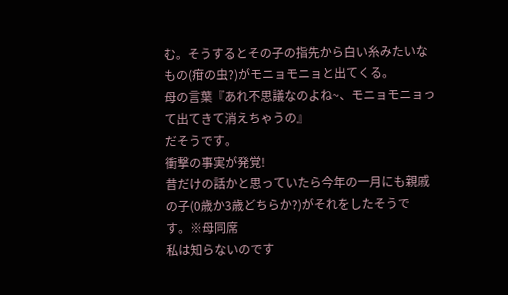む。そうするとその子の指先から白い糸みたいなもの(疳の虫?)がモニョモニョと出てくる。
母の言葉『あれ不思議なのよね~、モニョモニョって出てきて消えちゃうの』
だそうです。
衝撃の事実が発覚!
昔だけの話かと思っていたら今年の一月にも親戚の子(0歳か3歳どちらか?)がそれをしたそうです。※母同席
私は知らないのです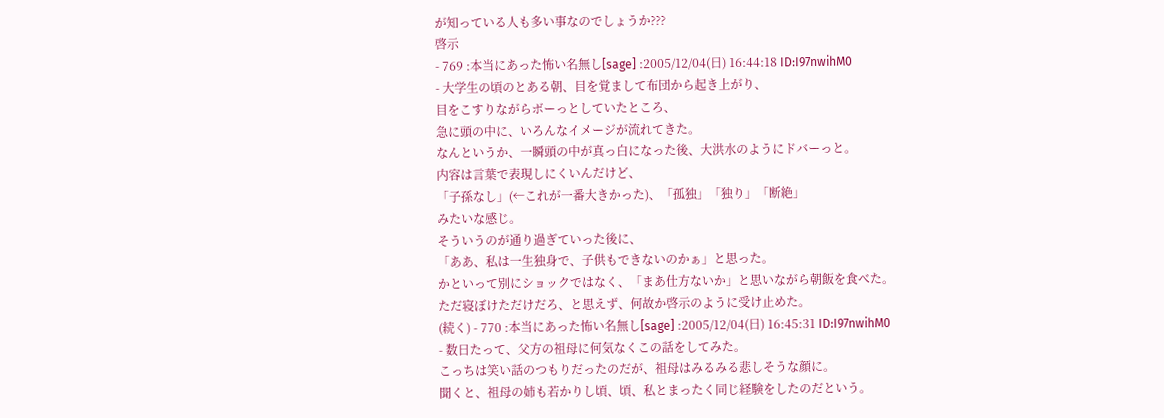が知っている人も多い事なのでしょうか???
啓示
- 769 :本当にあった怖い名無し[sage] :2005/12/04(日) 16:44:18 ID:I97nwihM0
- 大学生の頃のとある朝、目を覚まして布団から起き上がり、
目をこすりながらボーっとしていたところ、
急に頭の中に、いろんなイメージが流れてきた。
なんというか、一瞬頭の中が真っ白になった後、大洪水のようにドバーっと。
内容は言葉で表現しにくいんだけど、
「子孫なし」(←これが一番大きかった)、「孤独」「独り」「断絶」
みたいな感じ。
そういうのが通り過ぎていった後に、
「ああ、私は一生独身で、子供もできないのかぁ」と思った。
かといって別にショックではなく、「まあ仕方ないか」と思いながら朝飯を食べた。
ただ寝ぼけただけだろ、と思えず、何故か啓示のように受け止めた。
(続く) - 770 :本当にあった怖い名無し[sage] :2005/12/04(日) 16:45:31 ID:I97nwihM0
- 数日たって、父方の祖母に何気なくこの話をしてみた。
こっちは笑い話のつもりだったのだが、祖母はみるみる悲しそうな顔に。
聞くと、祖母の姉も若かりし頃、頃、私とまったく同じ経験をしたのだという。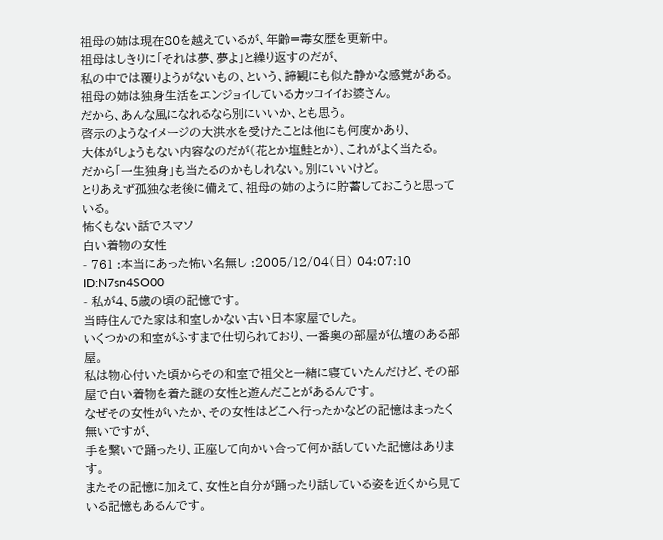祖母の姉は現在80を越えているが、年齢=毒女歴を更新中。
祖母はしきりに「それは夢、夢よ」と繰り返すのだが、
私の中では覆りようがないもの、という、諦観にも似た静かな感覚がある。
祖母の姉は独身生活をエンジョイしているカッコイイお婆さん。
だから、あんな風になれるなら別にいいか、とも思う。
啓示のようなイメージの大洪水を受けたことは他にも何度かあり、
大体がしょうもない内容なのだが(花とか塩鮭とか)、これがよく当たる。
だから「一生独身」も当たるのかもしれない。別にいいけど。
とりあえず孤独な老後に備えて、祖母の姉のように貯蓄しておこうと思っている。
怖くもない話でスマソ
白い着物の女性
- 761 :本当にあった怖い名無し :2005/12/04(日) 04:07:10 ID:N7sn4SO00
- 私が4、5歳の頃の記憶です。
当時住んでた家は和室しかない古い日本家屋でした。
いくつかの和室がふすまで仕切られており、一番奥の部屋が仏壇のある部屋。
私は物心付いた頃からその和室で祖父と一緒に寝ていたんだけど、その部屋で白い着物を着た謎の女性と遊んだことがあるんです。
なぜその女性がいたか、その女性はどこへ行ったかなどの記憶はまったく無いですが、
手を繋いで踊ったり、正座して向かい合って何か話していた記憶はあります。
またその記憶に加えて、女性と自分が踊ったり話している姿を近くから見ている記憶もあるんです。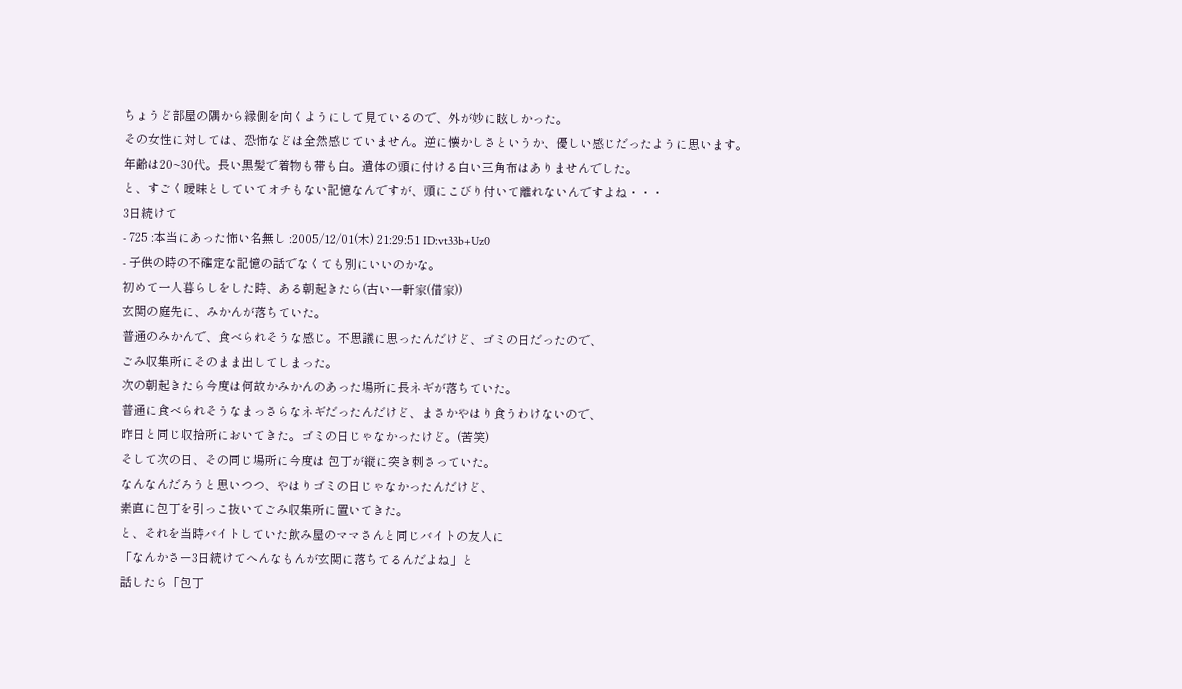ちょうど部屋の隅から縁側を向くようにして見ているので、外が妙に眩しかった。
その女性に対しては、恐怖などは全然感じていません。逆に懐かしさというか、優しい感じだったように思います。
年齢は20~30代。長い黒髪で着物も帯も白。遺体の頭に付ける白い三角布はありませんでした。
と、すごく曖昧としていてオチもない記憶なんですが、頭にこびり付いて離れないんですよね・・・
3日続けて
- 725 :本当にあった怖い名無し :2005/12/01(木) 21:29:51 ID:vt33b+Uz0
- 子供の時の不確定な記憶の話でなくても別にいいのかな。
初めて一人暮らしをした時、ある朝起きたら(古い一軒家(借家))
玄関の庭先に、みかんが落ちていた。
普通のみかんで、食べられそうな感じ。不思議に思ったんだけど、ゴミの日だったので、
ごみ収集所にそのまま出してしまった。
次の朝起きたら今度は何故かみかんのあった場所に長ネギが落ちていた。
普通に食べられそうなまっさらなネギだったんだけど、まさかやはり食うわけないので、
昨日と同じ収拾所においてきた。ゴミの日じゃなかったけど。(苦笑)
そして次の日、その同じ場所に今度は 包丁が縦に突き刺さっていた。
なんなんだろうと思いつつ、やはりゴミの日じゃなかったんだけど、
素直に包丁を引っこ抜いてごみ収集所に置いてきた。
と、それを当時バイトしていた飲み屋のママさんと同じバイトの友人に
「なんかさー3日続けてへんなもんが玄関に落ちてるんだよね」と
話したら「包丁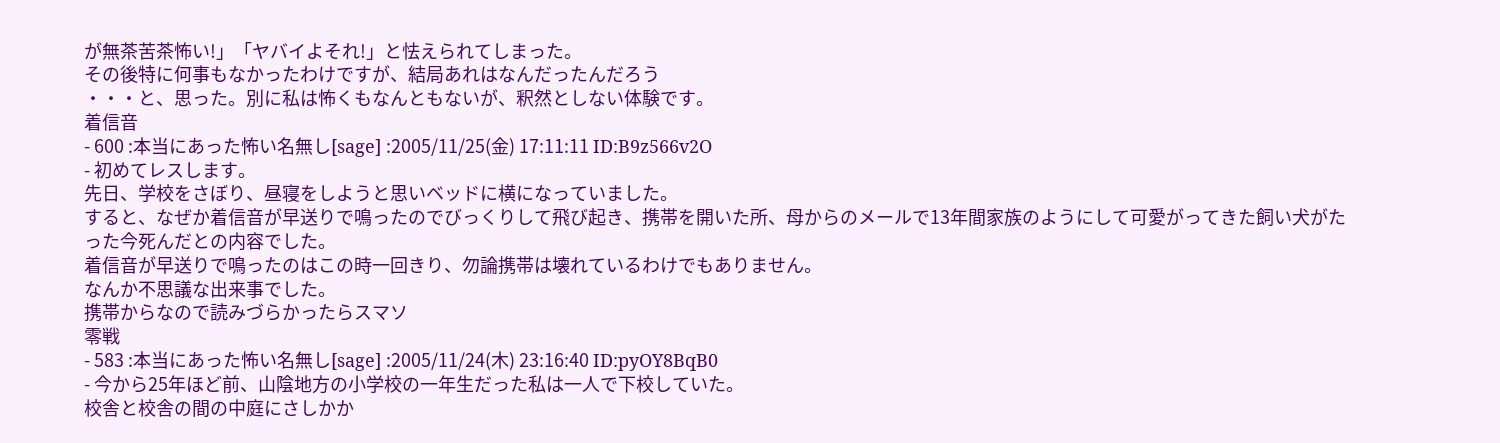が無茶苦茶怖い!」「ヤバイよそれ!」と怯えられてしまった。
その後特に何事もなかったわけですが、結局あれはなんだったんだろう
・・・と、思った。別に私は怖くもなんともないが、釈然としない体験です。
着信音
- 600 :本当にあった怖い名無し[sage] :2005/11/25(金) 17:11:11 ID:B9z566v2O
- 初めてレスします。
先日、学校をさぼり、昼寝をしようと思いベッドに横になっていました。
すると、なぜか着信音が早送りで鳴ったのでびっくりして飛び起き、携帯を開いた所、母からのメールで13年間家族のようにして可愛がってきた飼い犬がたった今死んだとの内容でした。
着信音が早送りで鳴ったのはこの時一回きり、勿論携帯は壊れているわけでもありません。
なんか不思議な出来事でした。
携帯からなので読みづらかったらスマソ
零戦
- 583 :本当にあった怖い名無し[sage] :2005/11/24(木) 23:16:40 ID:pyOY8BqB0
- 今から25年ほど前、山陰地方の小学校の一年生だった私は一人で下校していた。
校舎と校舎の間の中庭にさしかか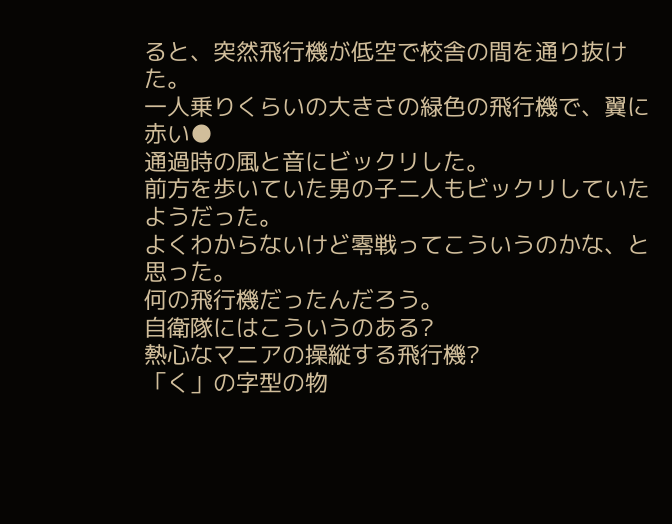ると、突然飛行機が低空で校舎の間を通り抜けた。
一人乗りくらいの大きさの緑色の飛行機で、翼に赤い●
通過時の風と音にビックリした。
前方を歩いていた男の子二人もビックリしていたようだった。
よくわからないけど零戦ってこういうのかな、と思った。
何の飛行機だったんだろう。
自衛隊にはこういうのある?
熱心なマニアの操縦する飛行機?
「く」の字型の物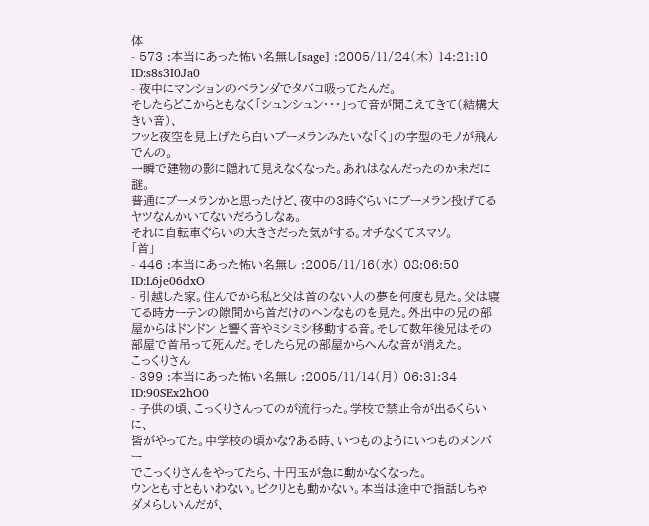体
- 573 :本当にあった怖い名無し[sage] :2005/11/24(木) 14:21:10 ID:s8s3I0Ja0
- 夜中にマンションのベランダでタバコ吸ってたんだ。
そしたらどこからともなく「シュンシュン・・・」って音が聞こえてきて(結構大きい音)、
フッと夜空を見上げたら白いブーメランみたいな「く」の字型のモノが飛んでんの。
一瞬で建物の影に隠れて見えなくなった。あれはなんだったのか未だに謎。
普通にブーメランかと思ったけど、夜中の3時ぐらいにブーメラン投げてるヤツなんかいてないだろうしなぁ。
それに自転車ぐらいの大きさだった気がする。オチなくてスマソ。
「首」
- 446 :本当にあった怖い名無し :2005/11/16(水) 08:06:50 ID:L6je06dxO
- 引越した家。住んでから私と父は首のない人の夢を何度も見た。父は寝てる時カーテンの隙間から首だけのヘンなものを見た。外出中の兄の部屋からはドンドン と響く音やミシミシ移動する音。そして数年後兄はその部屋で首吊って死んだ。そしたら兄の部屋からへんな音が消えた。
こっくりさん
- 399 :本当にあった怖い名無し :2005/11/14(月) 06:31:34 ID:90SEx2hO0
- 子供の頃、こっくりさんってのが流行った。学校で禁止令が出るくらいに、
皆がやってた。中学校の頃かな?ある時、いつものようにいつものメンバー
でこっくりさんをやってたら、十円玉が急に動かなくなった。
ウンとも寸ともいわない。ピクリとも動かない。本当は途中で指話しちゃ
ダメらしいんだが、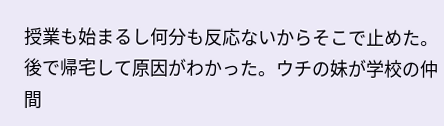授業も始まるし何分も反応ないからそこで止めた。
後で帰宅して原因がわかった。ウチの妹が学校の仲間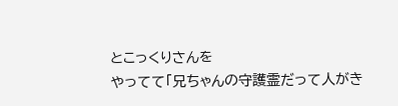とこっくりさんを
やってて「兄ちゃんの守護霊だって人がき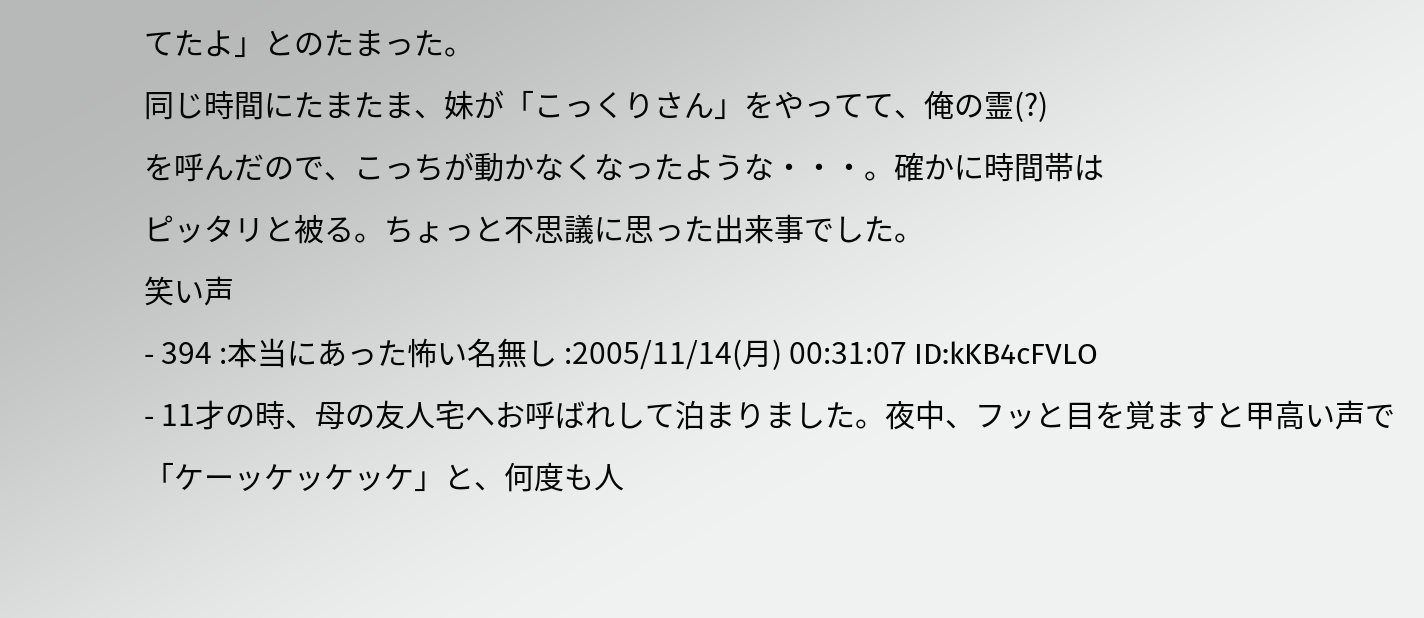てたよ」とのたまった。
同じ時間にたまたま、妹が「こっくりさん」をやってて、俺の霊(?)
を呼んだので、こっちが動かなくなったような・・・。確かに時間帯は
ピッタリと被る。ちょっと不思議に思った出来事でした。
笑い声
- 394 :本当にあった怖い名無し :2005/11/14(月) 00:31:07 ID:kKB4cFVLO
- 11才の時、母の友人宅へお呼ばれして泊まりました。夜中、フッと目を覚ますと甲高い声で
「ケーッケッケッケ」と、何度も人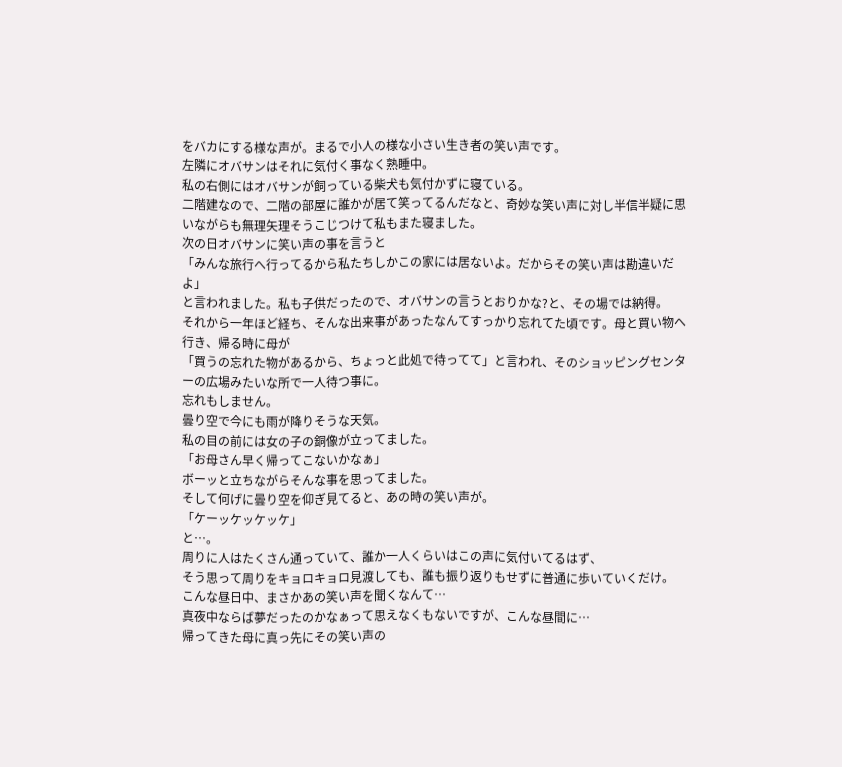をバカにする様な声が。まるで小人の様な小さい生き者の笑い声です。
左隣にオバサンはそれに気付く事なく熟睡中。
私の右側にはオバサンが飼っている柴犬も気付かずに寝ている。
二階建なので、二階の部屋に誰かが居て笑ってるんだなと、奇妙な笑い声に対し半信半疑に思いながらも無理矢理そうこじつけて私もまた寝ました。
次の日オバサンに笑い声の事を言うと
「みんな旅行へ行ってるから私たちしかこの家には居ないよ。だからその笑い声は勘違いだよ」
と言われました。私も子供だったので、オバサンの言うとおりかな?と、その場では納得。
それから一年ほど経ち、そんな出来事があったなんてすっかり忘れてた頃です。母と買い物へ行き、帰る時に母が
「買うの忘れた物があるから、ちょっと此処で待ってて」と言われ、そのショッピングセンターの広場みたいな所で一人待つ事に。
忘れもしません。
曇り空で今にも雨が降りそうな天気。
私の目の前には女の子の銅像が立ってました。
「お母さん早く帰ってこないかなぁ」
ボーッと立ちながらそんな事を思ってました。
そして何げに曇り空を仰ぎ見てると、あの時の笑い声が。
「ケーッケッケッケ」
と…。
周りに人はたくさん通っていて、誰か一人くらいはこの声に気付いてるはず、
そう思って周りをキョロキョロ見渡しても、誰も振り返りもせずに普通に歩いていくだけ。
こんな昼日中、まさかあの笑い声を聞くなんて…
真夜中ならば夢だったのかなぁって思えなくもないですが、こんな昼間に…
帰ってきた母に真っ先にその笑い声の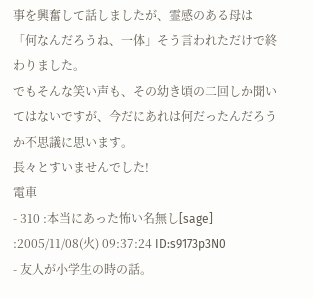事を興奮して話しましたが、霊感のある母は
「何なんだろうね、一体」そう言われただけで終わりました。
でもそんな笑い声も、その幼き頃の二回しか聞いてはないですが、今だにあれは何だったんだろうか不思議に思います。
長々とすいませんでした!
電車
- 310 :本当にあった怖い名無し[sage] :2005/11/08(火) 09:37:24 ID:s9173p3N0
- 友人が小学生の時の話。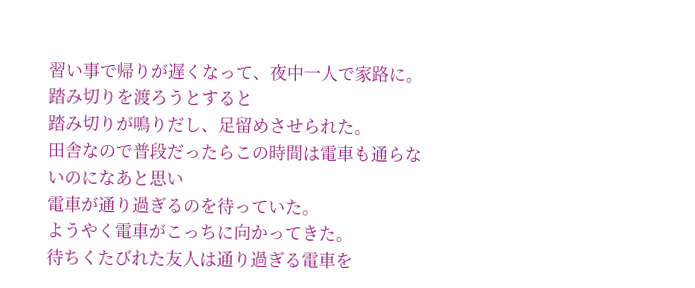習い事で帰りが遅くなって、夜中一人で家路に。
踏み切りを渡ろうとすると
踏み切りが鳴りだし、足留めさせられた。
田舎なので普段だったらこの時間は電車も通らないのになあと思い
電車が通り過ぎるのを待っていた。
ようやく電車がこっちに向かってきた。
待ちくたびれた友人は通り過ぎる電車を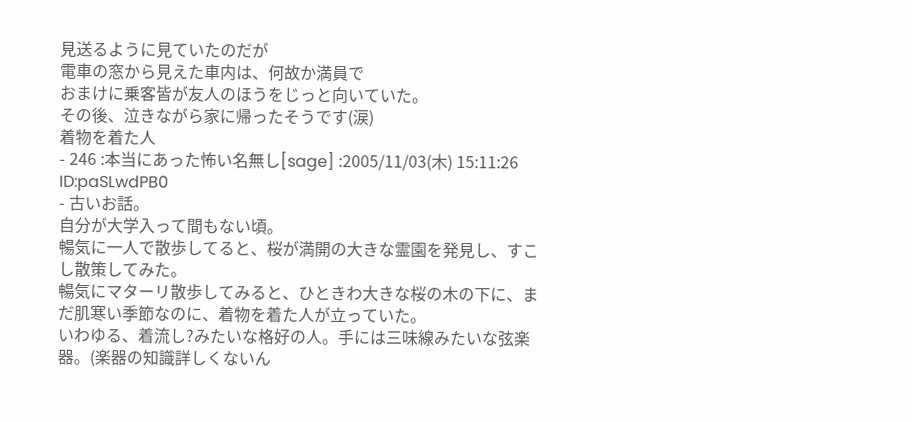見送るように見ていたのだが
電車の窓から見えた車内は、何故か満員で
おまけに乗客皆が友人のほうをじっと向いていた。
その後、泣きながら家に帰ったそうです(涙)
着物を着た人
- 246 :本当にあった怖い名無し[sage] :2005/11/03(木) 15:11:26 ID:paSLwdPB0
- 古いお話。
自分が大学入って間もない頃。
暢気に一人で散歩してると、桜が満開の大きな霊園を発見し、すこし散策してみた。
暢気にマターリ散歩してみると、ひときわ大きな桜の木の下に、まだ肌寒い季節なのに、着物を着た人が立っていた。
いわゆる、着流し?みたいな格好の人。手には三味線みたいな弦楽器。(楽器の知識詳しくないん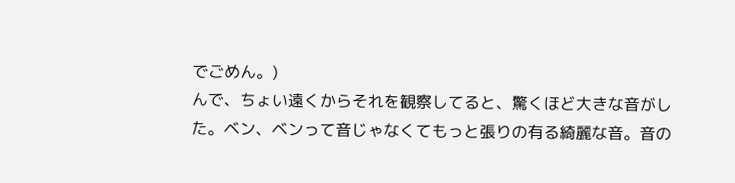でごめん。)
んで、ちょい遠くからそれを観察してると、驚くほど大きな音がした。ベン、ベンって音じゃなくてもっと張りの有る綺麗な音。音の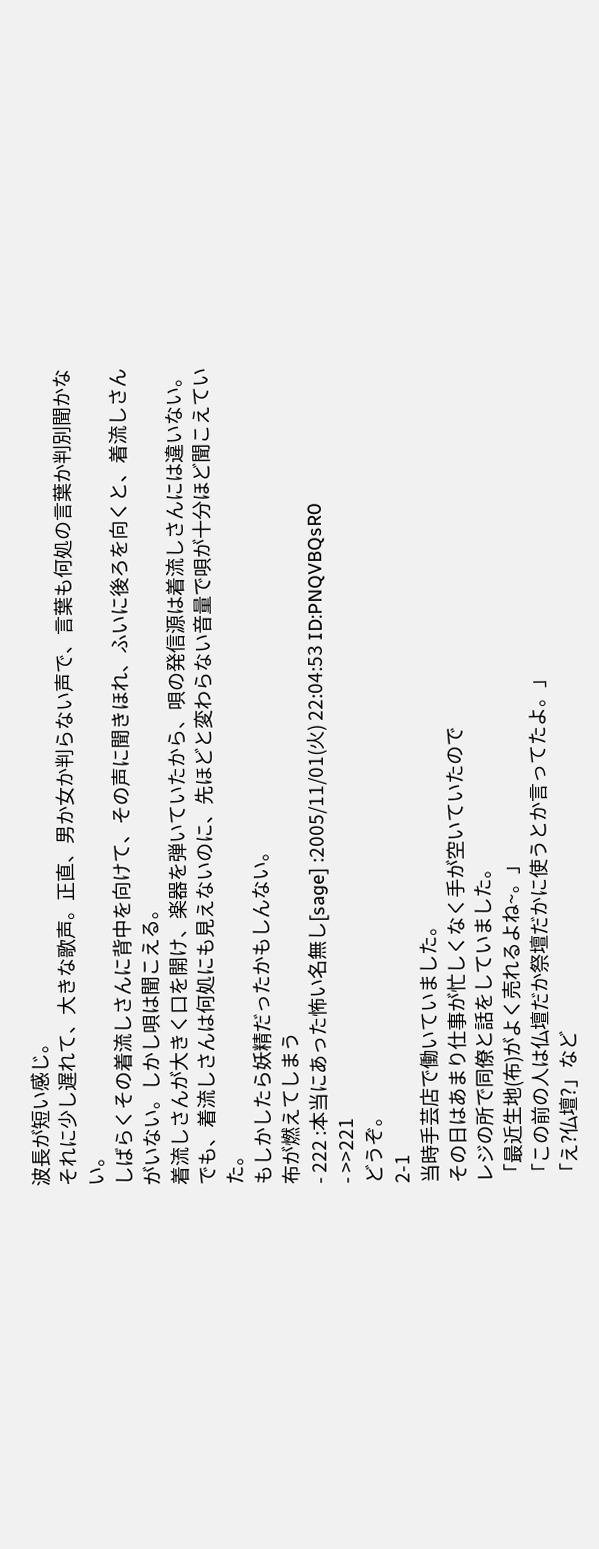波長が短い感じ。
それに少し遅れて、大きな歌声。正直、男か女か判らない声で、言葉も何処の言葉か判別聞かない。
しばらくその着流しさんに背中を向けて、その声に聞きほれ、ふいに後ろを向くと、着流しさんがいない。しかし唄は聞こえる。
着流しさんが大きく口を開け、楽器を弾いていたから、唄の発信源は着流しさんには違いない。
でも、着流しさんは何処にも見えないのに、先ほどと変わらない音量で唄が十分ほど聞こえていた。
もしかしたら妖精だったかもしんない。
布が燃えてしまう
- 222 :本当にあった怖い名無し[sage] :2005/11/01(火) 22:04:53 ID:PNQVBQsR0
- >>221
どうぞ。
2-1
当時手芸店で働いていました。
その日はあまり仕事が忙しくなく手が空いていたので
レジの所で同僚と話をしていました。
「最近生地(布)がよく売れるよね~。」
「この前の人は仏壇だか祭壇だかに使うとか言ってたよ。」
「え?仏壇?」など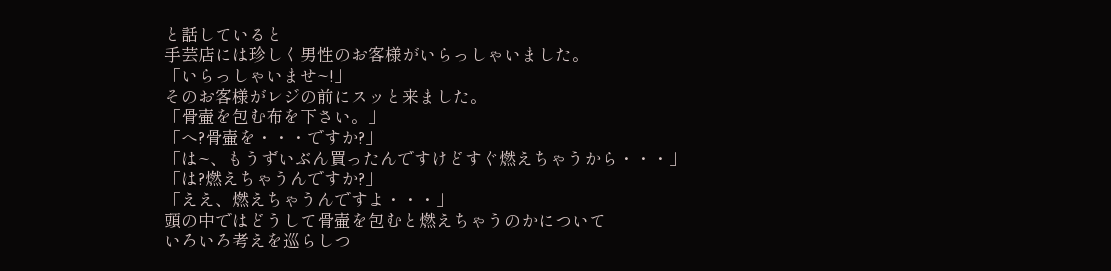と話していると
手芸店には珍しく男性のお客様がいらっしゃいました。
「いらっしゃいませ~!」
そのお客様がレジの前にスッと来ました。
「骨壷を包む布を下さい。」
「へ?骨壷を・・・ですか?」
「は~、もうずいぶん買ったんですけどすぐ燃えちゃうから・・・」
「は?燃えちゃうんですか?」
「ええ、燃えちゃうんですよ・・・」
頭の中ではどうして骨壷を包むと燃えちゃうのかについて
いろいろ考えを巡らしつ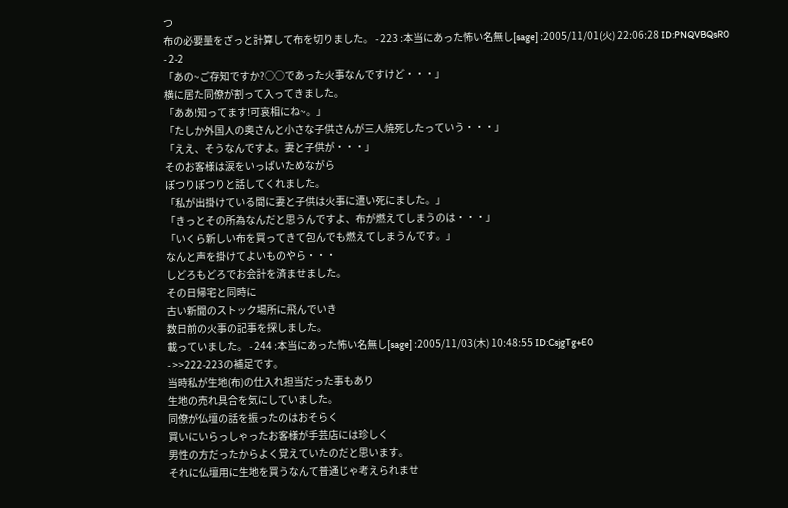つ
布の必要量をざっと計算して布を切りました。 - 223 :本当にあった怖い名無し[sage] :2005/11/01(火) 22:06:28 ID:PNQVBQsR0
- 2-2
「あの~ご存知ですか?○○であった火事なんですけど・・・」
横に居た同僚が割って入ってきました。
「ああ!知ってます!可哀相にね~。」
「たしか外国人の奥さんと小さな子供さんが三人焼死したっていう・・・」
「ええ、そうなんですよ。妻と子供が・・・」
そのお客様は涙をいっぱいためながら
ぽつりぽつりと話してくれました。
「私が出掛けている間に妻と子供は火事に遭い死にました。」
「きっとその所為なんだと思うんですよ、布が燃えてしまうのは・・・」
「いくら新しい布を買ってきて包んでも燃えてしまうんです。」
なんと声を掛けてよいものやら・・・
しどろもどろでお会計を済ませました。
その日帰宅と同時に
古い新聞のストック場所に飛んでいき
数日前の火事の記事を探しました。
載っていました。 - 244 :本当にあった怖い名無し[sage] :2005/11/03(木) 10:48:55 ID:CsjgTg+E0
- >>222-223の補足です。
当時私が生地(布)の仕入れ担当だった事もあり
生地の売れ具合を気にしていました。
同僚が仏壇の話を振ったのはおそらく
買いにいらっしゃったお客様が手芸店には珍しく
男性の方だったからよく覚えていたのだと思います。
それに仏壇用に生地を買うなんて普通じゃ考えられませ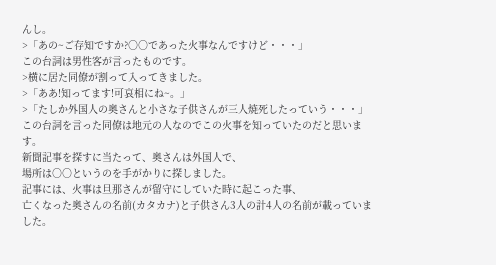んし。
>「あの~ご存知ですか?○○であった火事なんですけど・・・」
この台詞は男性客が言ったものです。
>横に居た同僚が割って入ってきました。
>「ああ!知ってます!可哀相にね~。」
>「たしか外国人の奥さんと小さな子供さんが三人焼死したっていう・・・」
この台詞を言った同僚は地元の人なのでこの火事を知っていたのだと思います。
新聞記事を探すに当たって、奥さんは外国人で、
場所は○○というのを手がかりに探しました。
記事には、火事は旦那さんが留守にしていた時に起こった事、
亡くなった奥さんの名前(カタカナ)と子供さん3人の計4人の名前が載っていました。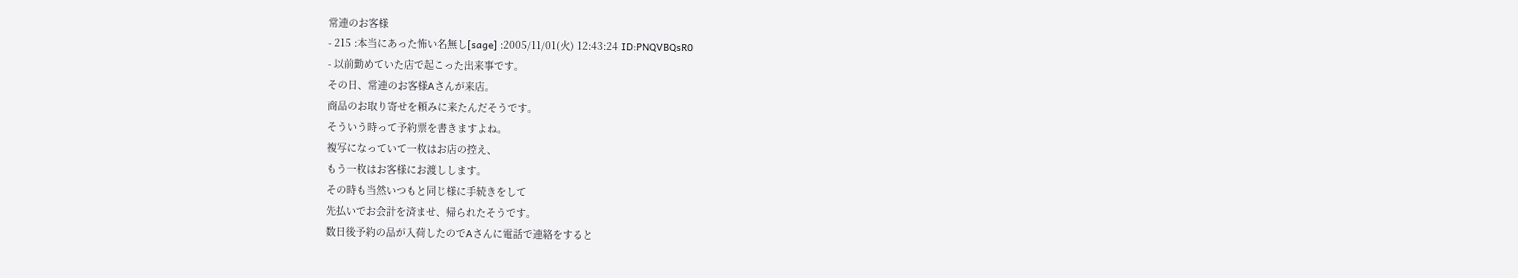常連のお客様
- 215 :本当にあった怖い名無し[sage] :2005/11/01(火) 12:43:24 ID:PNQVBQsR0
- 以前勤めていた店で起こった出来事です。
その日、常連のお客様Aさんが来店。
商品のお取り寄せを頼みに来たんだそうです。
そういう時って予約票を書きますよね。
複写になっていて一枚はお店の控え、
もう一枚はお客様にお渡しします。
その時も当然いつもと同じ様に手続きをして
先払いでお会計を済ませ、帰られたそうです。
数日後予約の品が入荷したのでAさんに電話で連絡をすると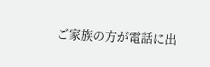ご家族の方が電話に出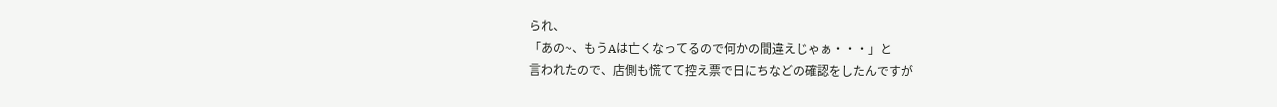られ、
「あの~、もうAは亡くなってるので何かの間違えじゃぁ・・・」と
言われたので、店側も慌てて控え票で日にちなどの確認をしたんですが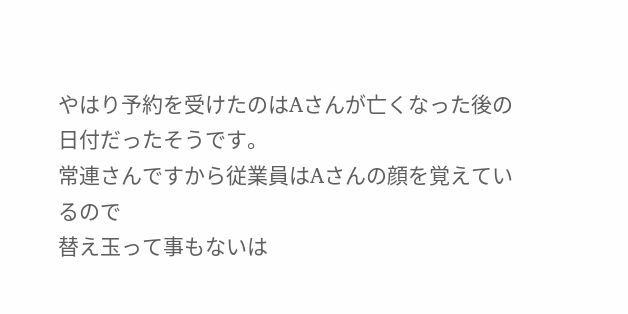やはり予約を受けたのはAさんが亡くなった後の日付だったそうです。
常連さんですから従業員はAさんの顔を覚えているので
替え玉って事もないは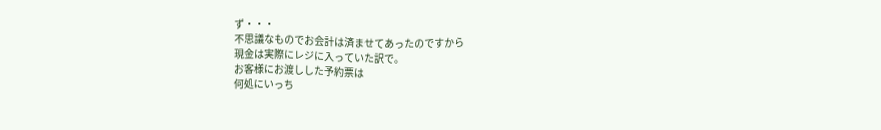ず・・・
不思議なものでお会計は済ませてあったのですから
現金は実際にレジに入っていた訳で。
お客様にお渡しした予約票は
何処にいっち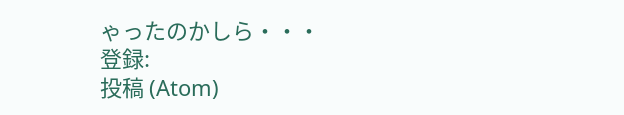ゃったのかしら・・・
登録:
投稿 (Atom)